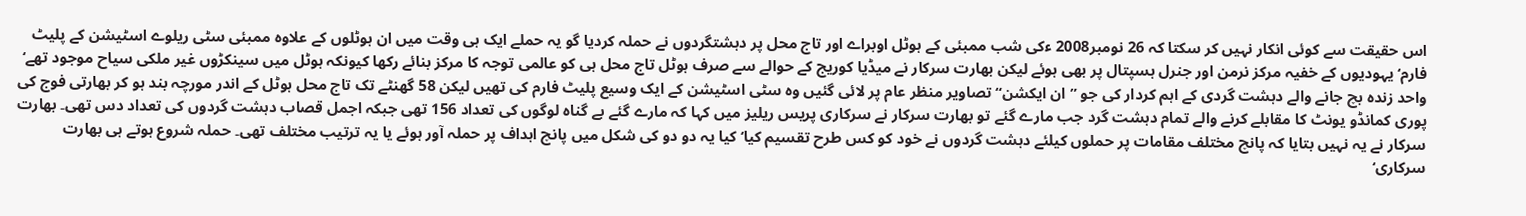اس حقیقت سے کوئی انکار نہیں کر سکتا کہ 26 نومبر2008 ءکی شب ممبئی کے ہوٹل اوبراے اور تاج محل پر دہشتگردوں نے حملہ کردیا گو یہ حملے ایک ہی وقت میں ان ہوٹلوں کے علاوہ ممبئی سٹی ریلوے اسٹیشن کے پلیٹ فارم‘ یہودیوں کے خفیہ مرکز نرمن اور جنرل ہسپتال پر بھی ہوئے لیکن بھارت سرکار نے میڈیا کوریج کے حوالے سے صرف ہوٹل تاج محل ہی کو عالمی توجہ کا مرکز بنائے رکھا کیونکہ ہوٹل میں سینکڑوں غیر ملکی سیاح موجود تھے‘ واحد زندہ بچ جانے والے دہشت گردی کے اہم کردار کی جو ”ان ایکشن“ تصاویر منظر عام پر لائی گئیں وہ سٹی اسٹیشن کے ایک وسیع پلیٹ فارم کی تھیں لیکن 58 گھنٹے تک تاج محل ہوٹل کے اندر مورچہ بند ہو کر بھارتی فوج کی پوری کمانڈو یونٹ کا مقابلے کرنے والے تمام دہشت گرد جب مارے گئے تو بھارت سرکار نے سرکاری پریس ریلیز میں کہا کہ مارے گئے بے گناہ لوگوں کی تعداد 156 تھی جبکہ اجمل قصاب دہشت گردوں کی تعداد دس تھی۔ بھارت سرکار نے یہ نہیں بتایا کہ پانچ مختلف مقامات پر حملوں کیلئے دہشت گردوں نے خود کو کس طرح تقسیم کیا‘ کیا یہ دو دو کی شکل میں پانچ اہداف پر حملہ آور ہوئے یا یہ ترتیب مختلف تھی۔ حملہ شروع ہوتے ہی بھارت سرکاری‘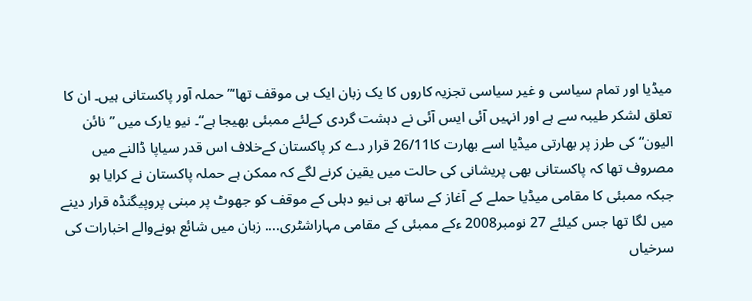میڈیا اور تمام سیاسی و غیر سیاسی تجزیہ کاروں کا یک زبان ایک ہی موقف تھا‘” حملہ آور پاکستانی ہیں۔ ان کا تعلق لشکر طیبہ سے ہے اور انہیں آئی ایس آئی نے دہشت گردی کےلئے ممبئی بھیجا ہے“۔ نیو یارک میں ”نائن الیون“ کی طرز پر بھارتی میڈیا اسے بھارت کا26/11 قرار دے کر پاکستان کےخلاف اس قدر سیاپا ڈالنے میں مصروف تھا کہ پاکستانی بھی پریشانی کی حالت میں یقین کرنے لگے کہ ممکن ہے حملہ پاکستان نے کرایا ہو جبکہ ممبئی کا مقامی میڈیا حملے کے آغاز کے ساتھ ہی نیو دہلی کے موقف کو جھوٹ پر مبنی پروپیگنڈہ قرار دینے میں لگا تھا جس کیلئے 27 نومبر2008 ءکے ممبئی کے مقامی مہاراشٹری.... زبان میں شائع ہونےوالے اخبارات کی سرخیاں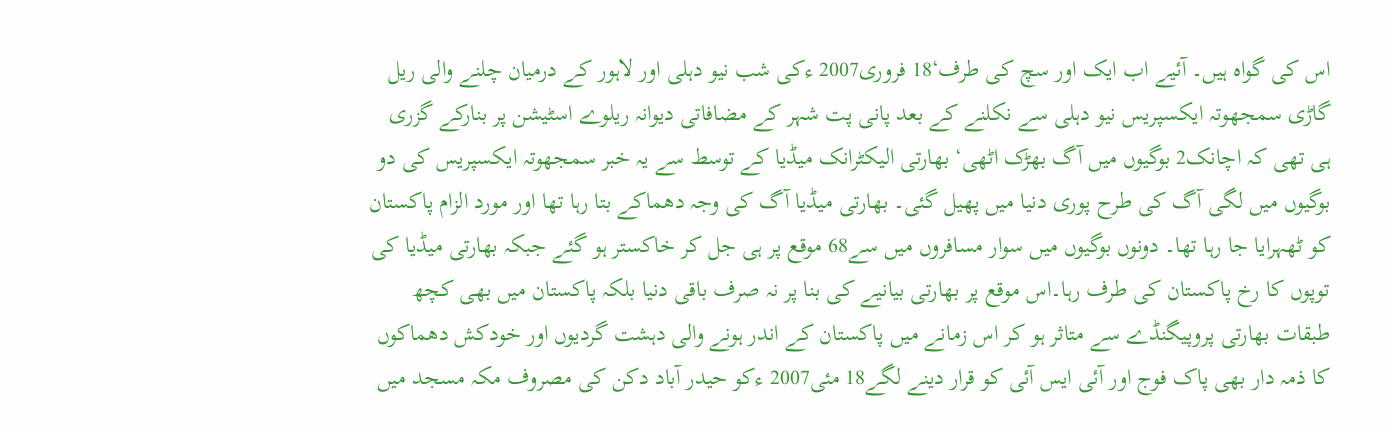اس کی گواہ ہیں۔ آئیے اب ایک اور سچ کی طرف‘18 فروری2007 ءکی شب نیو دہلی اور لاہور کے درمیان چلنے والی ریل گاڑی سمجھوتہ ایکسپریس نیو دہلی سے نکلنے کے بعد پانی پت شہر کے مضافاتی دیوانہ ریلوے اسٹیشن پر بنارکے گزری ہی تھی کہ اچانک2 بوگیوں میں آگ بھڑک اٹھی‘ بھارتی الیکٹرانک میڈیا کے توسط سے یہ خبر سمجھوتہ ایکسپریس کی دو بوگیوں میں لگی آگ کی طرح پوری دنیا میں پھیل گئی۔ بھارتی میڈیا آگ کی وجہ دھماکے بتا رہا تھا اور مورد الزام پاکستان کو ٹھہرایا جا رہا تھا۔ دونوں بوگیوں میں سوار مسافروں میں سے68 موقع پر ہی جل کر خاکستر ہو گئے جبکہ بھارتی میڈیا کی توپوں کا رخ پاکستان کی طرف رہا۔اس موقع پر بھارتی بیانیے کی بنا پر نہ صرف باقی دنیا بلکہ پاکستان میں بھی کچھ طبقات بھارتی پروپیگنڈے سے متاثر ہو کر اس زمانے میں پاکستان کے اندر ہونے والی دہشت گردیوں اور خودکش دھماکوں کا ذمہ دار بھی پاک فوج اور آئی ایس آئی کو قرار دینے لگے18 مئی2007 ءکو حیدر آباد دکن کی مصروف مکہ مسجد میں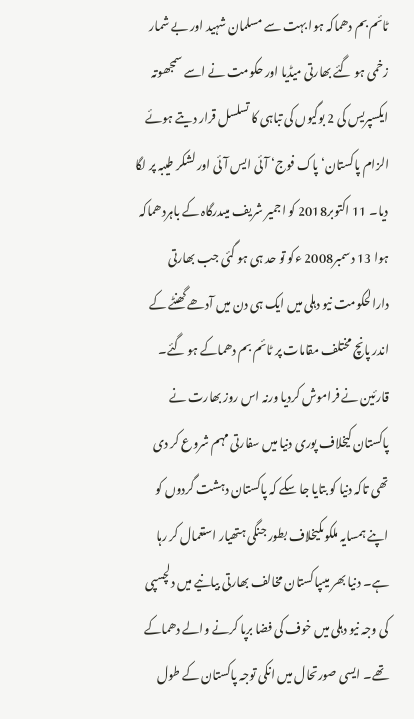ٹائم بم دھماکہ ہوا بہت سے مسلمان شہید اور بے شمار زخمی ہو گئے بھارتی میڈیا اور حکومت نے اسے سمجھوتہ ایکسپریس کی 2 بوگیوں کی تباہی کا تسلسل قرار دیتے ہوئے الزام پاکستان‘ پاک فوج‘ آئی ایس آئی اور لشکر طیبہ پر لگا دیا۔ 11 اکتوبر2018 کو اجمیر شریف میںدرگاہ کے باہردھماکہ ہوا 13 دسمبر2008 ءکو تو حد ہی ہو گئی جب بھارتی دارالحکومت نیو دہلی میں ایک ہی دن میں آدھے گھنٹے کے اندر پانچ مختلف مقامات پر ٹائم بم دھماکے ہو گئے۔ قارئین نے فراموش کردیا ورنہ اس روز بھارت نے پاکستان کیخلاف پوری دنیا میں سفارتی مہم شروع کر دی تھی تاکہ دنیا کو بتایا جا سکے کہ پاکستان دہشت گردوں کو اپنے ہمسایہ ملکوںکیخلاف بطور جنگی ہتھیار استعمال کر رہا ہے۔ دنیا بھر میںپاکستان مخالف بھارتی بیانیے میں دلچسپی کی وجہ نیو دہلی میں خوف کی فضا برپا کرنے والے دھماکے تھے۔ ایسی صورتحال میں انکی توجہ پاکستان کے طول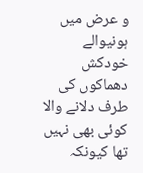و عرض میں ہونیوالے خودکش دھماکوں کی طرف دلانے والا کوئی بھی نہیں تھا کیونکہ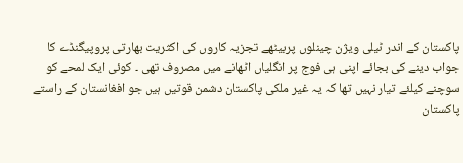پاکستان کے اندر ٹیلی ویژن چینلوں پربیٹھے تجزیہ کاروں کی اکثریت بھارتی پروپیگنڈے کا جواب دینے کی بجائے اپنی ہی فوج پر انگلیاں اٹھانے میں مصروف تھی ۔ کوئی ایک لمحے کو سوچنے کیلئے تیار نہیں تھا کہ یہ غیر ملکی پاکستان دشمن قوتیں ہیں جو افغانستان کے راستے پاکستان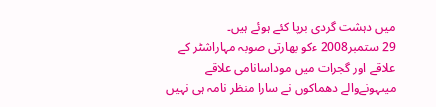میں دہشت گردی برپا کئے ہوئے ہیں۔
29 ستمبر2008 ءکو بھارتی صوبہ مہاراشٹر کے علاقے اور گجرات میں موداسانامی علاقے میںہونےوالے دھماکوں نے سارا منظر نامہ ہی نہیں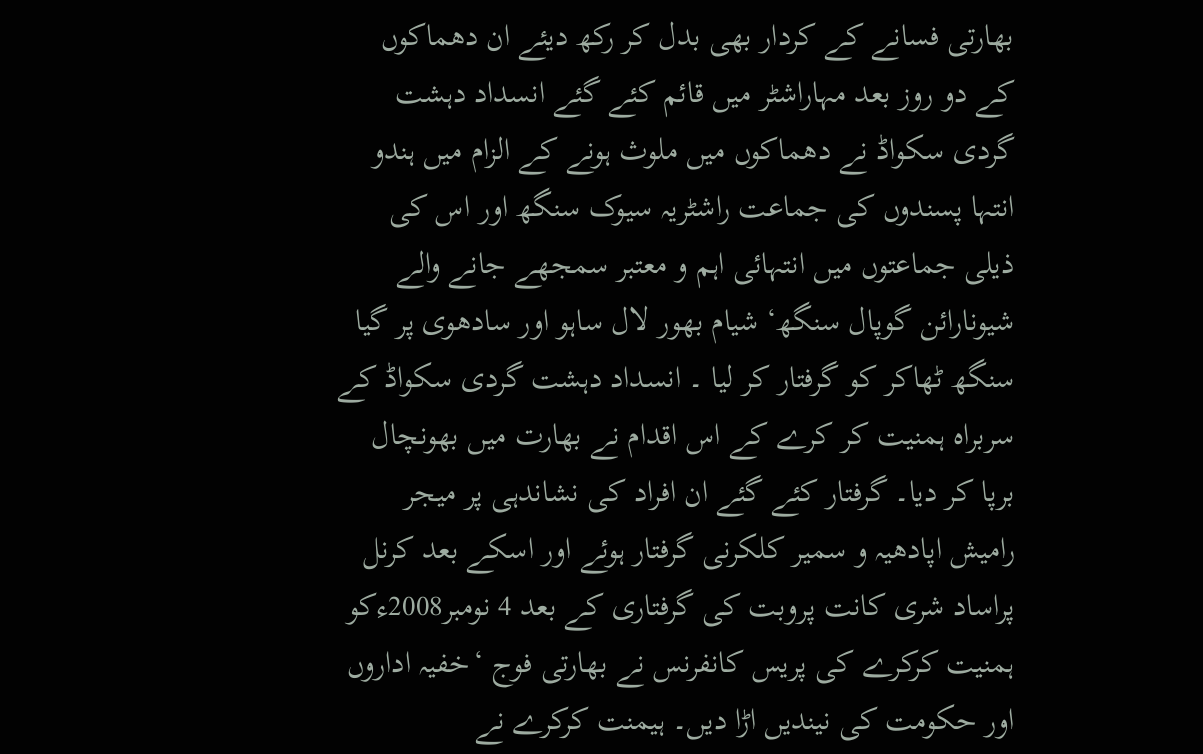بھارتی فسانے کے کردار بھی بدل کر رکھ دیئے ان دھماکوں کے دو روز بعد مہاراشٹر میں قائم کئے گئے انسداد دہشت گردی سکواڈ نے دھماکوں میں ملوث ہونے کے الزام میں ہندو انتہا پسندوں کی جماعت راشٹریہ سیوک سنگھ اور اس کی ذیلی جماعتوں میں انتہائی اہم و معتبر سمجھے جانے والے شیونارائن گوپال سنگھ‘ شیام بھور لال ساہو اور سادھوی پر گیا سنگھ ٹھاکر کو گرفتار کر لیا ۔ انسداد دہشت گردی سکواڈ کے سربراہ ہمنیت کر کرے کے اس اقدام نے بھارت میں بھونچال برپا کر دیا۔ گرفتار کئے گئے ان افراد کی نشاندہی پر میجر رامیش اپادھیہ و سمیر کلکرنی گرفتار ہوئے اور اسکے بعد کرنل پراساد شری کانت پروبت کی گرفتاری کے بعد 4 نومبر2008ءکو ہمنیت کرکرے کی پریس کانفرنس نے بھارتی فوج ‘خفیہ اداروں اور حکومت کی نیندیں اڑا دیں۔ ہیمنت کرکرے نے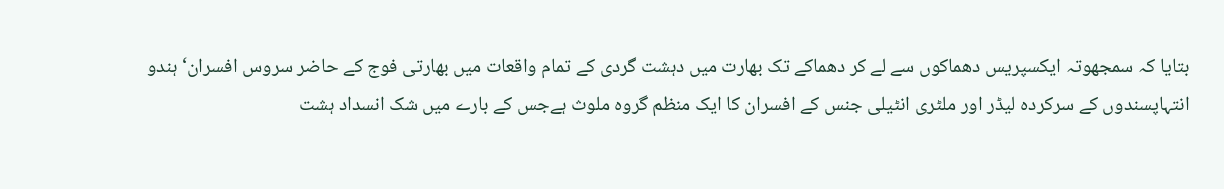بتایا کہ سمجھوتہ ایکسپریس دھماکوں سے لے کر دھماکے تک بھارت میں دہشت گردی کے تمام واقعات میں بھارتی فوج کے حاضر سروس افسران‘ ہندو انتہاپسندوں کے سرکردہ لیڈر اور ملٹری انٹیلی جنس کے افسران کا ایک منظم گروہ ملوث ہےجس کے بارے میں شک انسداد ہشت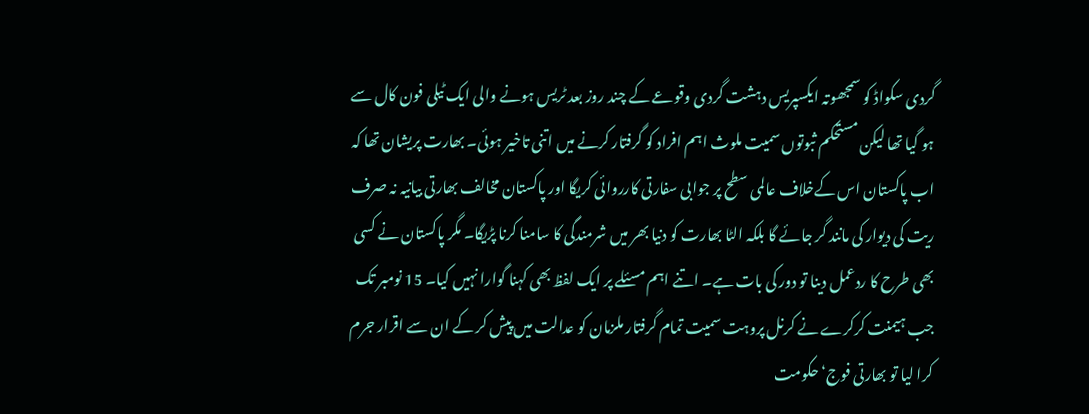گردی سکواڈ کو سمجھوتہ ایکسپریس دہشت گردی وقوعے کے چند روز بعد ٹریس ہونے والی ایک ٹیلی فون کال سے ہو گیا تھا لیکن مستحکم ثبوتوں سمیت ملوث اہم افراد کو گرفتار کرنے میں اتنی تاخیر ہوئی۔ بھارت پریشان تھا کہ اب پاکستان اس کےخلاف عالمی سطح پر جوابی سفارتی کارروائی کریگا اور پاکستان مخالف بھارتی بیانیہ نہ صرف ریت کی دیوار کی مانند گر جائے گا بلکہ الٹا بھارت کو دنیا بھر میں شرمندگی کا سامنا کرنا پڑیگا۔ مگر پاکستان نے کسی بھی طرح کا ردعمل دینا تو دور کی بات ہے۔ اتنے اہم مسئلے پر ایک لفظ بھی کہنا گوارا نہیں کیا۔ 15 نومبر تک جب ہیمنت کرکرے نے کرنل پروہت سمیت تمام گرفتار ملزمان کو عدالت میں پیش کر کے ان سے اقرار جرم کرا لیا تو بھارتی فوج‘ حکومت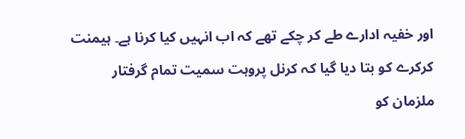اور خفیہ ادارے طے کر چکے تھے کہ اب انہیں کیا کرنا ہے۔ ہیمنت کرکرے کو بتا دیا گیا کہ کرنل پروہت سمیت تمام گرفتار ملزمان کو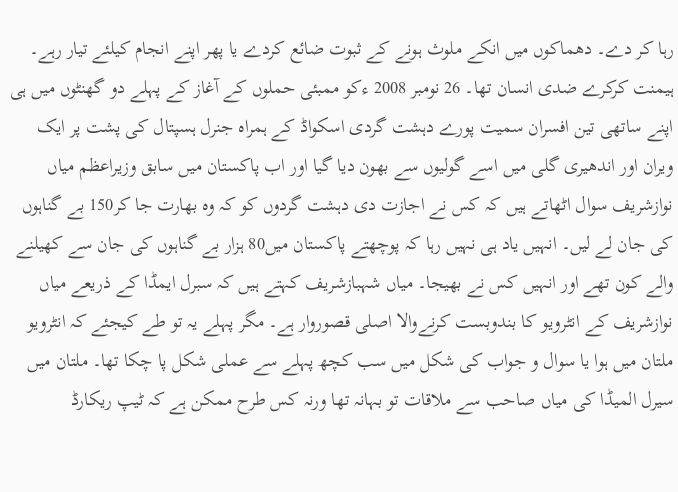رہا کر دے۔ دھماکوں میں انکے ملوث ہونے کے ثبوت ضائع کردے یا پھر اپنے انجام کیلئے تیار رہے۔ ہیمنت کرکرے ضدی انسان تھا۔ 26 نومبر 2008 ءکو ممبئی حملوں کے آغاز کے پہلے دو گھنٹوں میں ہی اپنے ساتھی تین افسران سمیت پورے دہشت گردی اسکواڈ کے ہمراہ جنرل ہسپتال کی پشت پر ایک ویران اور اندھیری گلی میں اسے گولیوں سے بھون دیا گیا اور اب پاکستان میں سابق وزیراعظم میاں نوازشریف سوال اٹھاتے ہیں کہ کس نے اجازت دی دہشت گردوں کو کہ وہ بھارت جا کر150 بے گناہوں کی جان لے لیں۔ انہیں یاد ہی نہیں رہا کہ پوچھتے پاکستان میں80 ہزار بے گناہوں کی جان سے کھیلنے والے کون تھے اور انہیں کس نے بھیجا۔ میاں شہبازشریف کہتے ہیں کہ سبرل ایمڈا کے ذریعے میاں نوازشریف کے انٹرویو کا بندوبست کرنےوالا اصلی قصوروار ہے۔ مگر پہلے یہ تو طے کیجئے کہ انٹرویو ملتان میں ہوا یا سوال و جواب کی شکل میں سب کچھ پہلے سے عملی شکل پا چکا تھا۔ ملتان میں سیرل المیڈا کی میاں صاحب سے ملاقات تو بہانہ تھا ورنہ کس طرح ممکن ہے کہ ٹیپ ریکارڈ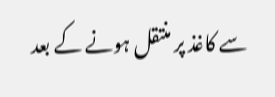سے کاغذ پر منتقل ہونے کے بعد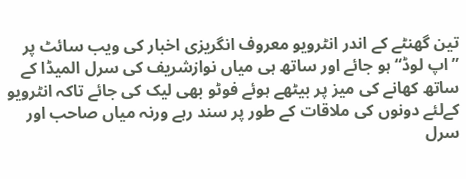تین گھنٹے کے اندر انٹرویو معروف انگریزی اخبار کی ویب سائٹ پر ”اپ لوڈ“ ہو جائے اور ساتھ ہی میاں نوازشریف کی سرل المیڈا کے ساتھ کھانے کی میز پر بیٹھے ہوئے فوٹو بھی لیک کی جائے تاکہ انٹرویو کےلئے دونوں کی ملاقات کے طور پر سند رہے ورنہ میاں صاحب اور سرل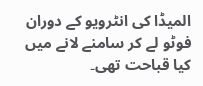المیڈا کی انٹرویو کے دوران فوٹو لے کر سامنے لانے میں کیا قباحت تھی۔